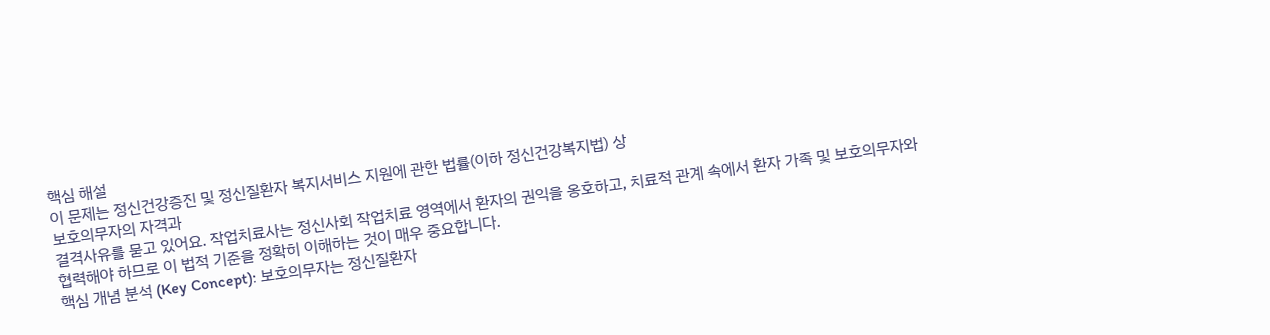핵심 해설
이 문제는 정신건강증진 및 정신질환자 복지서비스 지원에 관한 법률(이하 정신건강복지법) 상
보호의무자의 자격과
결격사유를 묻고 있어요. 작업치료사는 정신사회 작업치료 영역에서 환자의 권익을 옹호하고, 치료적 관계 속에서 환자 가족 및 보호의무자와 협력해야 하므로 이 법적 기준을 정확히 이해하는 것이 매우 중요합니다.
핵심 개념 분석 (Key Concept): 보호의무자는 정신질환자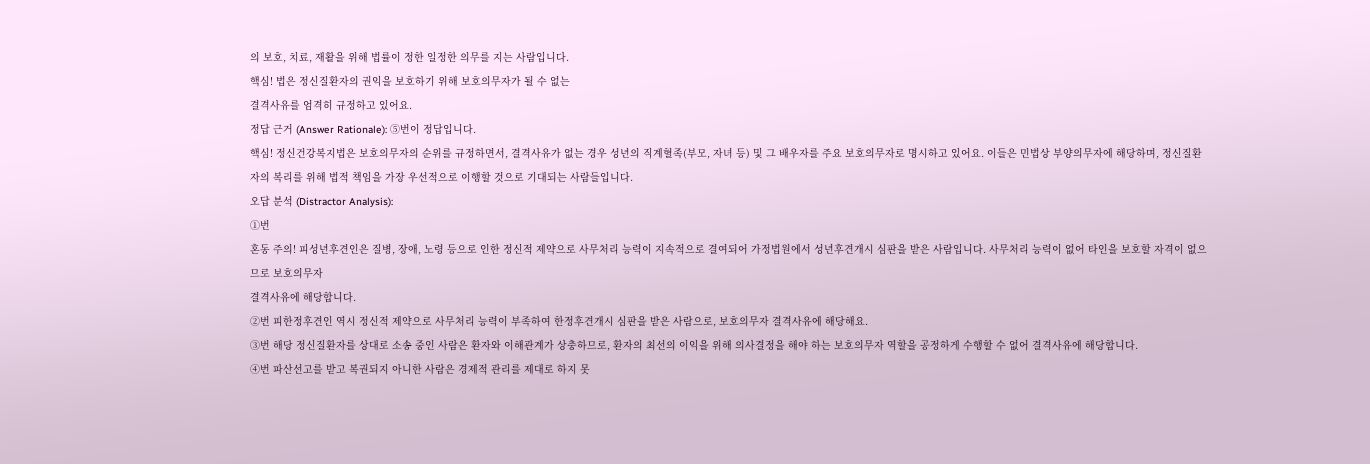의 보호, 치료, 재활을 위해 법률이 정한 일정한 의무를 지는 사람입니다.
핵심! 법은 정신질환자의 권익을 보호하기 위해 보호의무자가 될 수 없는
결격사유를 엄격히 규정하고 있어요.
정답 근거 (Answer Rationale): ⑤번이 정답입니다.
핵심! 정신건강복지법은 보호의무자의 순위를 규정하면서, 결격사유가 없는 경우 성년의 직계혈족(부모, 자녀 등) 및 그 배우자를 주요 보호의무자로 명시하고 있어요. 이들은 민법상 부양의무자에 해당하며, 정신질환자의 복리를 위해 법적 책임을 가장 우선적으로 이행할 것으로 기대되는 사람들입니다.
오답 분석 (Distractor Analysis):
①번
혼동 주의! 피성년후견인은 질병, 장애, 노령 등으로 인한 정신적 제약으로 사무처리 능력이 지속적으로 결여되어 가정법원에서 성년후견개시 심판을 받은 사람입니다. 사무처리 능력이 없어 타인을 보호할 자격이 없으므로 보호의무자
결격사유에 해당합니다.
②번 피한정후견인 역시 정신적 제약으로 사무처리 능력이 부족하여 한정후견개시 심판을 받은 사람으로, 보호의무자 결격사유에 해당해요.
③번 해당 정신질환자를 상대로 소송 중인 사람은 환자와 이해관계가 상충하므로, 환자의 최선의 이익을 위해 의사결정을 해야 하는 보호의무자 역할을 공정하게 수행할 수 없어 결격사유에 해당합니다.
④번 파산선고를 받고 복권되지 아니한 사람은 경제적 관리를 제대로 하지 못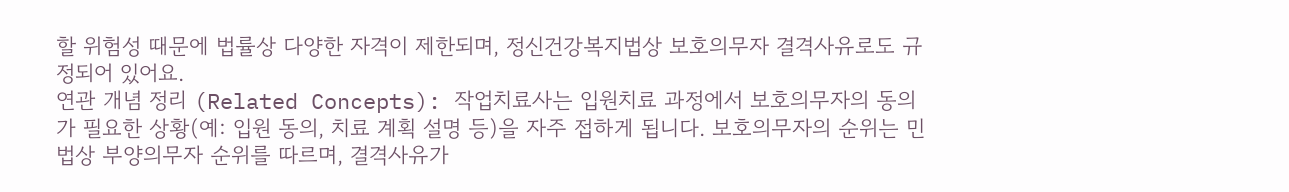할 위험성 때문에 법률상 다양한 자격이 제한되며, 정신건강복지법상 보호의무자 결격사유로도 규정되어 있어요.
연관 개념 정리 (Related Concepts): 작업치료사는 입원치료 과정에서 보호의무자의 동의가 필요한 상황(예: 입원 동의, 치료 계획 설명 등)을 자주 접하게 됩니다. 보호의무자의 순위는 민법상 부양의무자 순위를 따르며, 결격사유가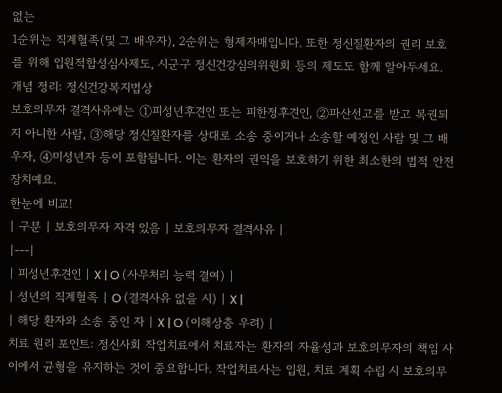없는
1순위는 직계혈족(및 그 배우자), 2순위는 형제자매입니다. 또한 정신질환자의 권리 보호를 위해 입원적합성심사제도, 시군구 정신건강심의위원회 등의 제도도 함께 알아두세요.
개념 정리: 정신건강복지법상
보호의무자 결격사유에는 ①피성년후견인 또는 피한정후견인, ②파산선고를 받고 복권되지 아니한 사람, ③해당 정신질환자를 상대로 소송 중이거나 소송할 예정인 사람 및 그 배우자, ④미성년자 등이 포함됩니다. 이는 환자의 권익을 보호하기 위한 최소한의 법적 안전장치예요.
한눈에 비교!
| 구분 | 보호의무자 자격 있음 | 보호의무자 결격사유 |
|---|
| 피성년후견인 | X | O (사무처리 능력 결여) |
| 성년의 직계혈족 | O (결격사유 없을 시) | X |
| 해당 환자와 소송 중인 자 | X | O (이해상충 우려) |
치료 원리 포인트: 정신사회 작업치료에서 치료자는 환자의 자율성과 보호의무자의 책임 사이에서 균형을 유지하는 것이 중요합니다. 작업치료사는 입원, 치료 계획 수립 시 보호의무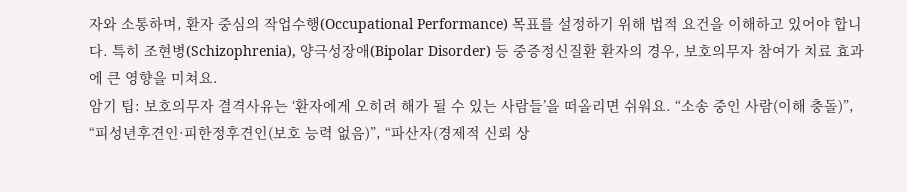자와 소통하며, 환자 중심의 작업수행(Occupational Performance) 목표를 설정하기 위해 법적 요건을 이해하고 있어야 합니다. 특히 조현병(Schizophrenia), 양극성장애(Bipolar Disorder) 등 중증정신질환 환자의 경우, 보호의무자 참여가 치료 효과에 큰 영향을 미쳐요.
암기 팁: 보호의무자 결격사유는 ‘환자에게 오히려 해가 될 수 있는 사람들’을 떠올리면 쉬워요. “소송 중인 사람(이해 충돌)”, “피성년후견인·피한정후견인(보호 능력 없음)”, “파산자(경제적 신뢰 상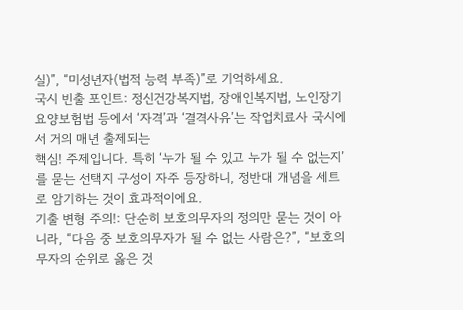실)”, “미성년자(법적 능력 부족)”로 기억하세요.
국시 빈출 포인트: 정신건강복지법, 장애인복지법, 노인장기요양보험법 등에서 ‘자격’과 ‘결격사유’는 작업치료사 국시에서 거의 매년 출제되는
핵심! 주제입니다. 특히 ‘누가 될 수 있고 누가 될 수 없는지’를 묻는 선택지 구성이 자주 등장하니, 정반대 개념을 세트로 암기하는 것이 효과적이에요.
기출 변형 주의!: 단순히 보호의무자의 정의만 묻는 것이 아니라, “다음 중 보호의무자가 될 수 없는 사람은?”, “보호의무자의 순위로 옳은 것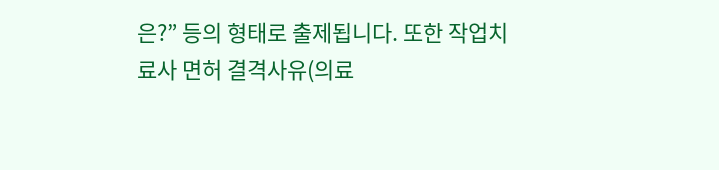은?” 등의 형태로 출제됩니다. 또한 작업치료사 면허 결격사유(의료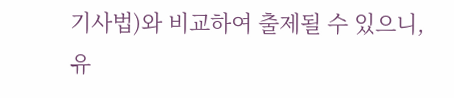기사법)와 비교하여 출제될 수 있으니, 유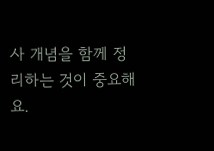사 개념을 함께 정리하는 것이 중요해요.